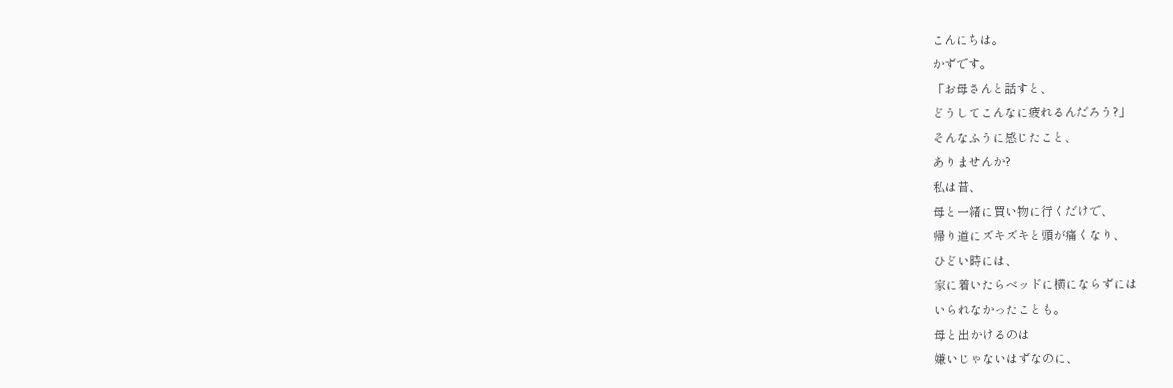こんにちは。
かずです。
「お母さんと話すと、
どうしてこんなに疲れるんだろう?」
そんなふうに感じたこと、
ありませんか?
私は昔、
母と一緒に買い物に行くだけで、
帰り道にズキズキと頭が痛くなり、
ひどい時には、
家に着いたらベッドに横にならずには
いられなかったことも。
母と出かけるのは
嫌いじゃないはずなのに、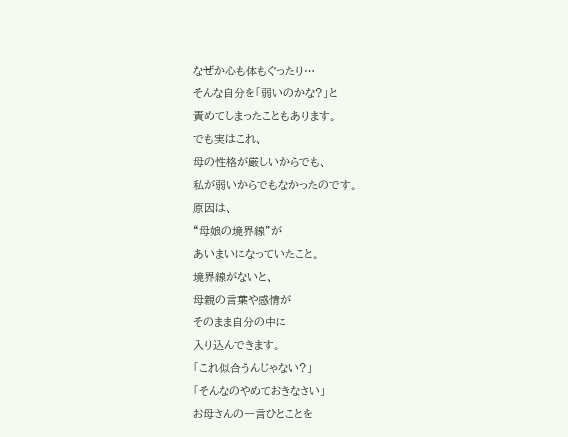なぜか心も体もぐったり…
そんな自分を「弱いのかな?」と
責めてしまったこともあります。
でも実はこれ、
母の性格が厳しいからでも、
私が弱いからでもなかったのです。
原因は、
“母娘の境界線”が
あいまいになっていたこと。
境界線がないと、
母親の言葉や感情が
そのまま自分の中に
入り込んできます。
「これ似合うんじゃない?」
「そんなのやめておきなさい」
お母さんの一言ひとことを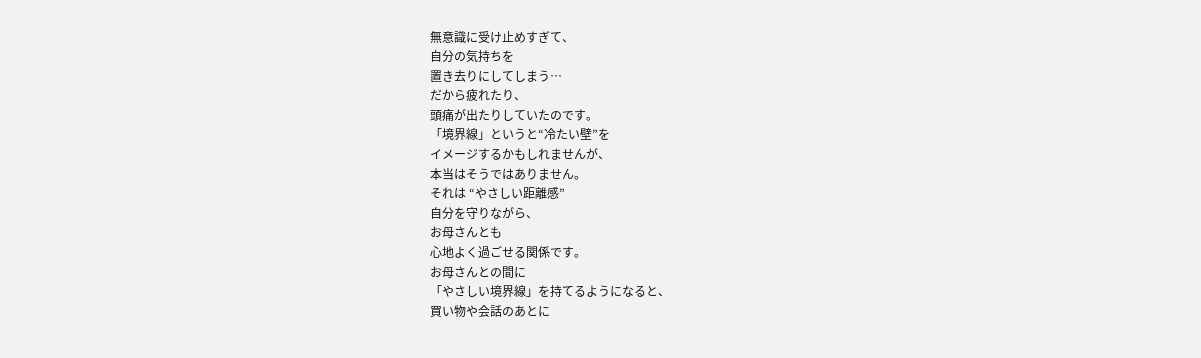無意識に受け止めすぎて、
自分の気持ちを
置き去りにしてしまう…
だから疲れたり、
頭痛が出たりしていたのです。
「境界線」というと“冷たい壁”を
イメージするかもしれませんが、
本当はそうではありません。
それは “やさしい距離感”
自分を守りながら、
お母さんとも
心地よく過ごせる関係です。
お母さんとの間に
「やさしい境界線」を持てるようになると、
買い物や会話のあとに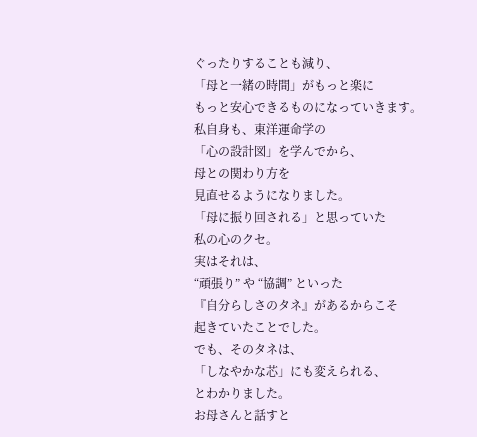ぐったりすることも減り、
「母と一緒の時間」がもっと楽に
もっと安心できるものになっていきます。
私自身も、東洋運命学の
「心の設計図」を学んでから、
母との関わり方を
見直せるようになりました。
「母に振り回される」と思っていた
私の心のクセ。
実はそれは、
“頑張り” や “協調” といった
『自分らしさのタネ』があるからこそ
起きていたことでした。
でも、そのタネは、
「しなやかな芯」にも変えられる、
とわかりました。
お母さんと話すと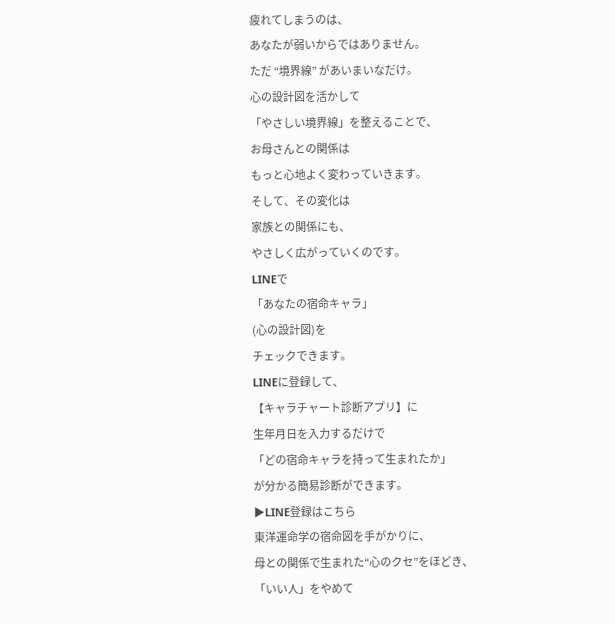疲れてしまうのは、
あなたが弱いからではありません。
ただ “境界線” があいまいなだけ。
心の設計図を活かして
「やさしい境界線」を整えることで、
お母さんとの関係は
もっと心地よく変わっていきます。
そして、その変化は
家族との関係にも、
やさしく広がっていくのです。
LINEで
「あなたの宿命キャラ」
(心の設計図)を
チェックできます。
LINEに登録して、
【キャラチャート診断アプリ】に
生年月日を入力するだけで
「どの宿命キャラを持って生まれたか」
が分かる簡易診断ができます。
▶LINE登録はこちら
東洋運命学の宿命図を手がかりに、
母との関係で生まれた“心のクセ”をほどき、
「いい人」をやめて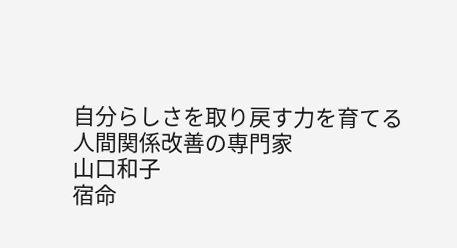自分らしさを取り戻す力を育てる
人間関係改善の専門家
山口和子
宿命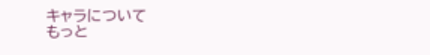キャラについて
もっと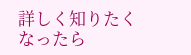詳しく知りたくなったら